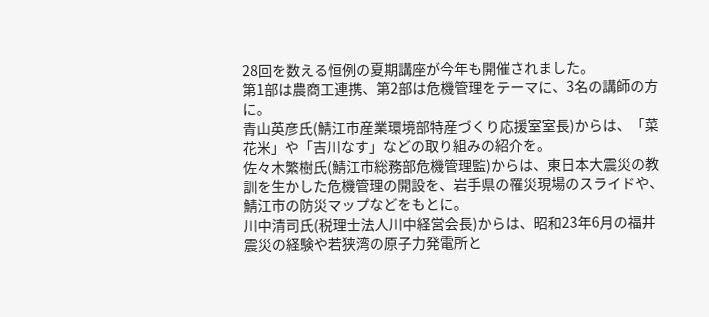28回を数える恒例の夏期講座が今年も開催されました。
第1部は農商工連携、第2部は危機管理をテーマに、3名の講師の方に。
青山英彦氏(鯖江市産業環境部特産づくり応援室室長)からは、「菜花米」や「吉川なす」などの取り組みの紹介を。
佐々木繁樹氏(鯖江市総務部危機管理監)からは、東日本大震災の教訓を生かした危機管理の開設を、岩手県の罹災現場のスライドや、鯖江市の防災マップなどをもとに。
川中清司氏(税理士法人川中経営会長)からは、昭和23年6月の福井震災の経験や若狭湾の原子力発電所と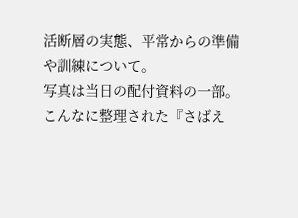活断層の実態、平常からの準備や訓練について。
写真は当日の配付資料の一部。
こんなに整理された『さばえ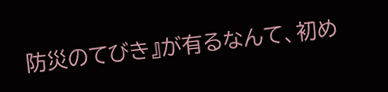防災のてびき』が有るなんて、初め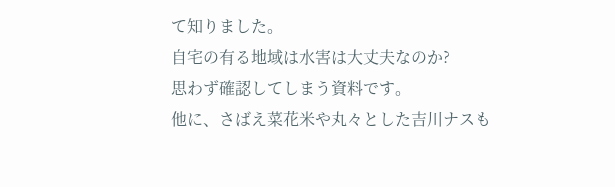て知りました。
自宅の有る地域は水害は大丈夫なのか?
思わず確認してしまう資料です。
他に、さばえ菜花米や丸々とした吉川ナスも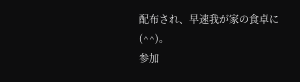配布され、早速我が家の食卓に(^^)。
参加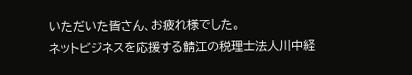いただいた皆さん、お疲れ様でした。
ネットビジネスを応援する鯖江の税理士法人川中経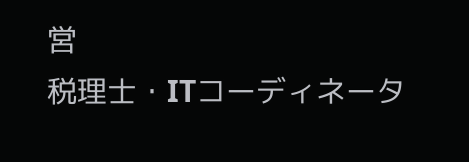営
税理士・ITコーディネータ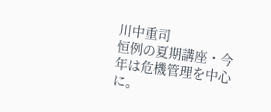川中重司
恒例の夏期講座・今年は危機管理を中心に。